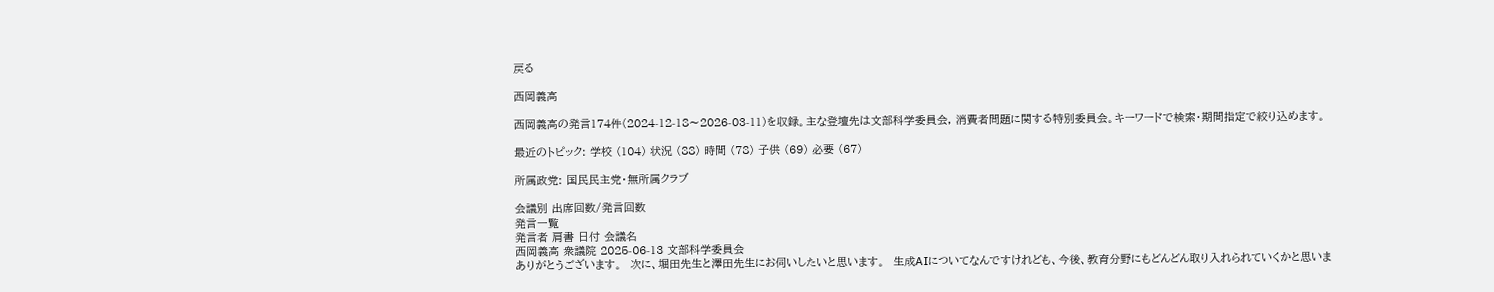戻る

西岡義高

西岡義高の発言174件(2024-12-18〜2026-03-11)を収録。主な登壇先は文部科学委員会, 消費者問題に関する特別委員会。キーワードで検索・期間指定で絞り込めます。

最近のトピック: 学校 (104) 状況 (88) 時間 (78) 子供 (69) 必要 (67)

所属政党: 国民民主党・無所属クラブ

会議別 出席回数/発言回数
発言一覧
発言者 肩書 日付 会議名
西岡義高 衆議院 2025-06-13 文部科学委員会
ありがとうございます。  次に、堀田先生と澤田先生にお伺いしたいと思います。  生成AIについてなんですけれども、今後、教育分野にもどんどん取り入れられていくかと思いま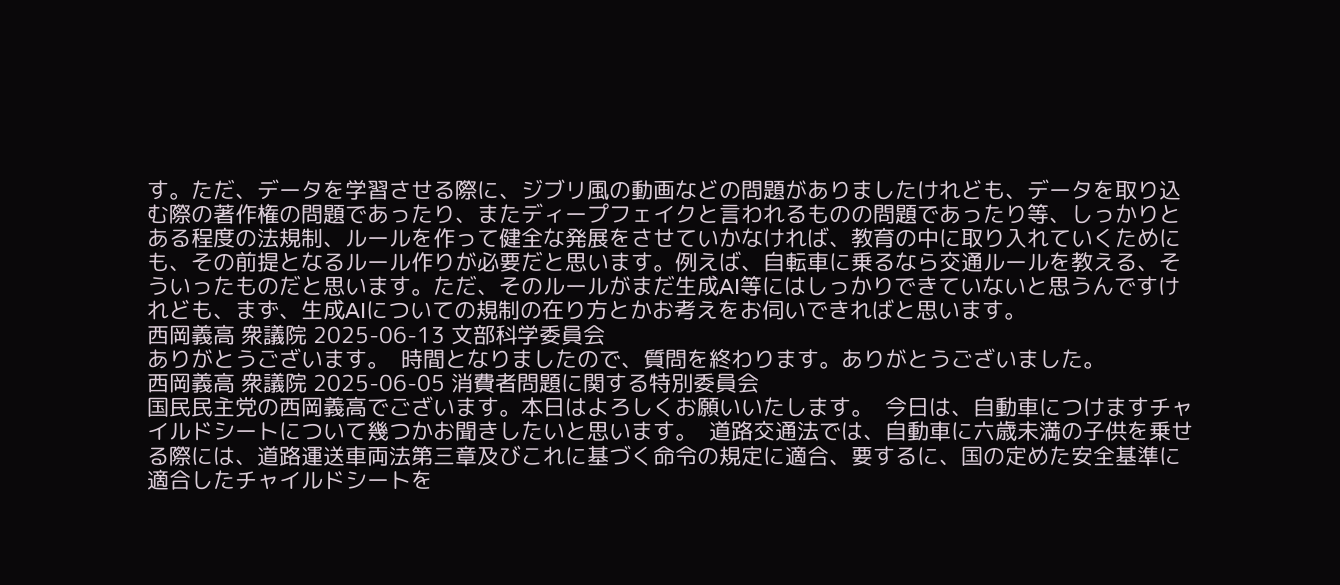す。ただ、データを学習させる際に、ジブリ風の動画などの問題がありましたけれども、データを取り込む際の著作権の問題であったり、またディープフェイクと言われるものの問題であったり等、しっかりとある程度の法規制、ルールを作って健全な発展をさせていかなければ、教育の中に取り入れていくためにも、その前提となるルール作りが必要だと思います。例えば、自転車に乗るなら交通ルールを教える、そういったものだと思います。ただ、そのルールがまだ生成AI等にはしっかりできていないと思うんですけれども、まず、生成AIについての規制の在り方とかお考えをお伺いできればと思います。
西岡義高 衆議院 2025-06-13 文部科学委員会
ありがとうございます。  時間となりましたので、質問を終わります。ありがとうございました。
西岡義高 衆議院 2025-06-05 消費者問題に関する特別委員会
国民民主党の西岡義高でございます。本日はよろしくお願いいたします。  今日は、自動車につけますチャイルドシートについて幾つかお聞きしたいと思います。  道路交通法では、自動車に六歳未満の子供を乗せる際には、道路運送車両法第三章及びこれに基づく命令の規定に適合、要するに、国の定めた安全基準に適合したチャイルドシートを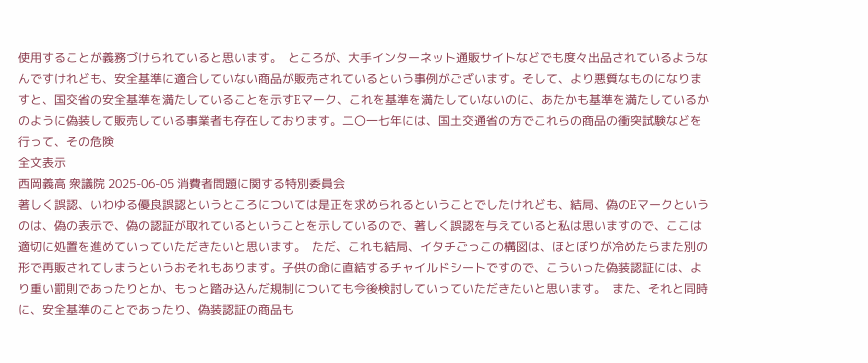使用することが義務づけられていると思います。  ところが、大手インターネット通販サイトなどでも度々出品されているようなんですけれども、安全基準に適合していない商品が販売されているという事例がございます。そして、より悪質なものになりますと、国交省の安全基準を満たしていることを示すEマーク、これを基準を満たしていないのに、あたかも基準を満たしているかのように偽装して販売している事業者も存在しております。二〇一七年には、国土交通省の方でこれらの商品の衝突試験などを行って、その危険
全文表示
西岡義高 衆議院 2025-06-05 消費者問題に関する特別委員会
著しく誤認、いわゆる優良誤認というところについては是正を求められるということでしたけれども、結局、偽のEマークというのは、偽の表示で、偽の認証が取れているということを示しているので、著しく誤認を与えていると私は思いますので、ここは適切に処置を進めていっていただきたいと思います。  ただ、これも結局、イタチごっこの構図は、ほとぼりが冷めたらまた別の形で再販されてしまうというおそれもあります。子供の命に直結するチャイルドシートですので、こういった偽装認証には、より重い罰則であったりとか、もっと踏み込んだ規制についても今後検討していっていただきたいと思います。  また、それと同時に、安全基準のことであったり、偽装認証の商品も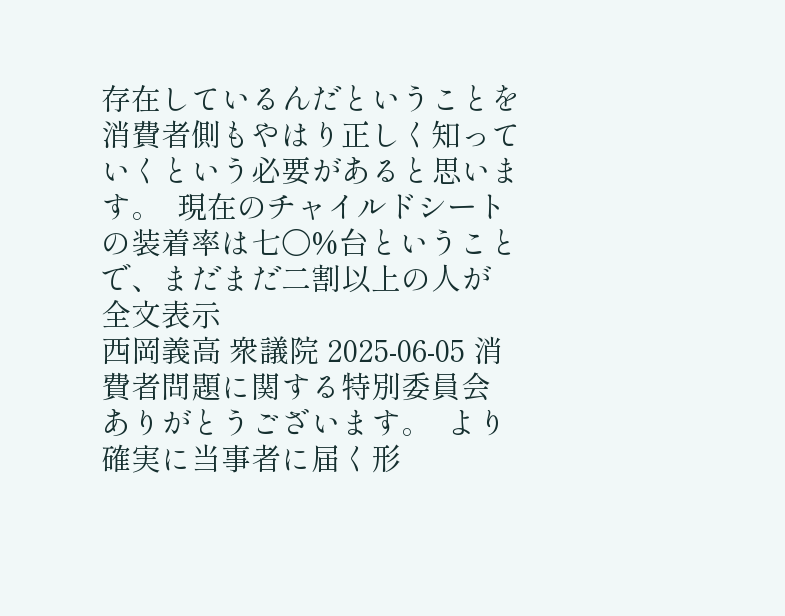存在しているんだということを消費者側もやはり正しく知っていくという必要があると思います。  現在のチャイルドシートの装着率は七〇%台ということで、まだまだ二割以上の人が
全文表示
西岡義高 衆議院 2025-06-05 消費者問題に関する特別委員会
ありがとうございます。  より確実に当事者に届く形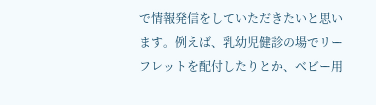で情報発信をしていただきたいと思います。例えば、乳幼児健診の場でリーフレットを配付したりとか、ベビー用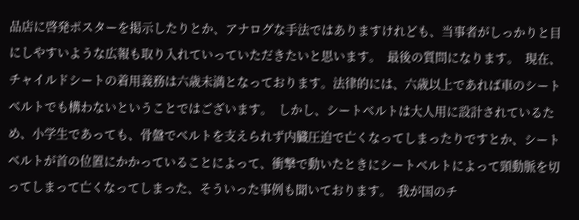品店に啓発ポスターを掲示したりとか、アナログな手法ではありますけれども、当事者がしっかりと目にしやすいような広報も取り入れていっていただきたいと思います。  最後の質問になります。  現在、チャイルドシートの着用義務は六歳未満となっております。法律的には、六歳以上であれば車のシートベルトでも構わないということではございます。  しかし、シートベルトは大人用に設計されているため、小学生であっても、骨盤でベルトを支えられず内臓圧迫で亡くなってしまったりですとか、シートベルトが首の位置にかかっていることによって、衝撃で動いたときにシートベルトによって頸動脈を切ってしまって亡くなってしまった、そういった事例も聞いております。  我が国のチ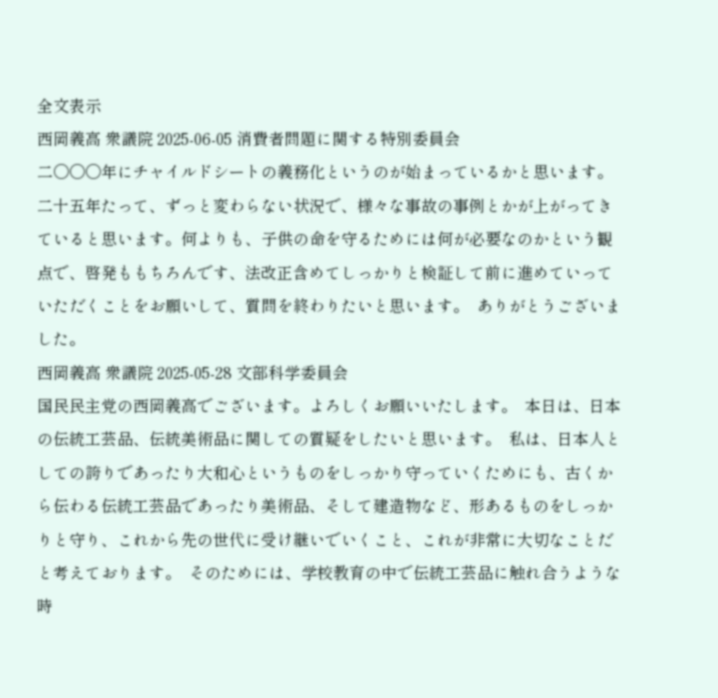全文表示
西岡義高 衆議院 2025-06-05 消費者問題に関する特別委員会
二〇〇〇年にチャイルドシートの義務化というのが始まっているかと思います。二十五年たって、ずっと変わらない状況で、様々な事故の事例とかが上がってきていると思います。何よりも、子供の命を守るためには何が必要なのかという観点で、啓発ももちろんです、法改正含めてしっかりと検証して前に進めていっていただくことをお願いして、質問を終わりたいと思います。  ありがとうございました。
西岡義高 衆議院 2025-05-28 文部科学委員会
国民民主党の西岡義高でございます。よろしくお願いいたします。  本日は、日本の伝統工芸品、伝統美術品に関しての質疑をしたいと思います。  私は、日本人としての誇りであったり大和心というものをしっかり守っていくためにも、古くから伝わる伝統工芸品であったり美術品、そして建造物など、形あるものをしっかりと守り、これから先の世代に受け継いでいくこと、これが非常に大切なことだと考えております。  そのためには、学校教育の中で伝統工芸品に触れ合うような時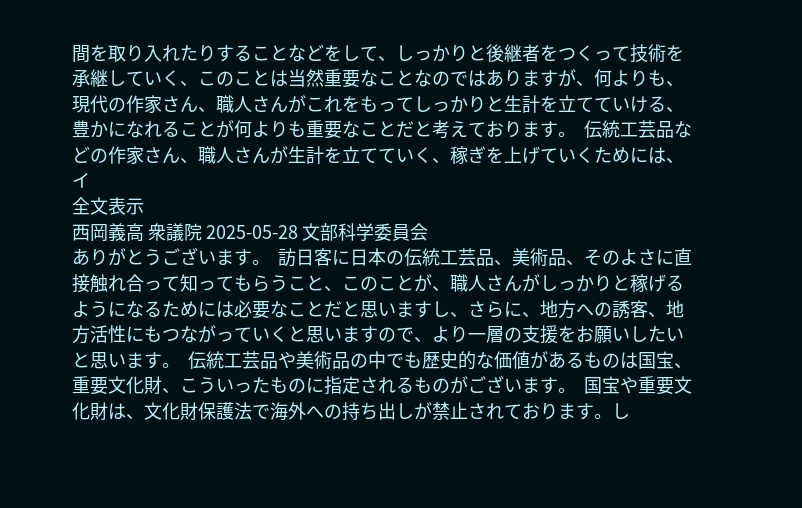間を取り入れたりすることなどをして、しっかりと後継者をつくって技術を承継していく、このことは当然重要なことなのではありますが、何よりも、現代の作家さん、職人さんがこれをもってしっかりと生計を立てていける、豊かになれることが何よりも重要なことだと考えております。  伝統工芸品などの作家さん、職人さんが生計を立てていく、稼ぎを上げていくためには、イ
全文表示
西岡義高 衆議院 2025-05-28 文部科学委員会
ありがとうございます。  訪日客に日本の伝統工芸品、美術品、そのよさに直接触れ合って知ってもらうこと、このことが、職人さんがしっかりと稼げるようになるためには必要なことだと思いますし、さらに、地方への誘客、地方活性にもつながっていくと思いますので、より一層の支援をお願いしたいと思います。  伝統工芸品や美術品の中でも歴史的な価値があるものは国宝、重要文化財、こういったものに指定されるものがございます。  国宝や重要文化財は、文化財保護法で海外への持ち出しが禁止されております。し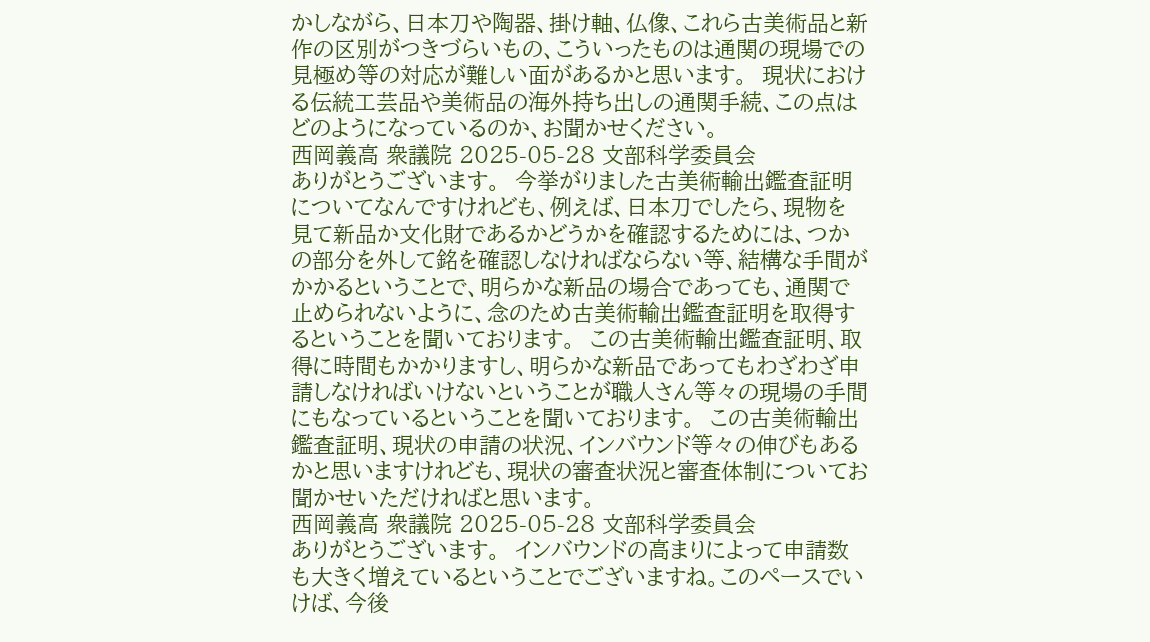かしながら、日本刀や陶器、掛け軸、仏像、これら古美術品と新作の区別がつきづらいもの、こういったものは通関の現場での見極め等の対応が難しい面があるかと思います。  現状における伝統工芸品や美術品の海外持ち出しの通関手続、この点はどのようになっているのか、お聞かせください。
西岡義高 衆議院 2025-05-28 文部科学委員会
ありがとうございます。  今挙がりました古美術輸出鑑査証明についてなんですけれども、例えば、日本刀でしたら、現物を見て新品か文化財であるかどうかを確認するためには、つかの部分を外して銘を確認しなければならない等、結構な手間がかかるということで、明らかな新品の場合であっても、通関で止められないように、念のため古美術輸出鑑査証明を取得するということを聞いております。  この古美術輸出鑑査証明、取得に時間もかかりますし、明らかな新品であってもわざわざ申請しなければいけないということが職人さん等々の現場の手間にもなっているということを聞いております。  この古美術輸出鑑査証明、現状の申請の状況、インバウンド等々の伸びもあるかと思いますけれども、現状の審査状況と審査体制についてお聞かせいただければと思います。
西岡義高 衆議院 2025-05-28 文部科学委員会
ありがとうございます。  インバウンドの高まりによって申請数も大きく増えているということでございますね。このペースでいけば、今後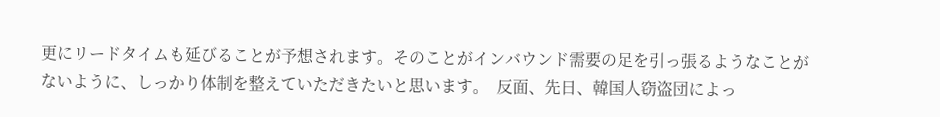更にリードタイムも延びることが予想されます。そのことがインバウンド需要の足を引っ張るようなことがないように、しっかり体制を整えていただきたいと思います。  反面、先日、韓国人窃盗団によっ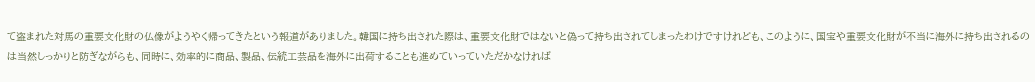て盗まれた対馬の重要文化財の仏像がようやく帰ってきたという報道がありました。韓国に持ち出された際は、重要文化財ではないと偽って持ち出されてしまったわけですけれども、このように、国宝や重要文化財が不当に海外に持ち出されるのは当然しっかりと防ぎながらも、同時に、効率的に商品、製品、伝統工芸品を海外に出荷することも進めていっていただかなければ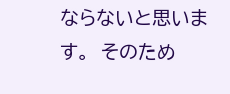ならないと思います。  そのため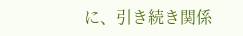に、引き続き関係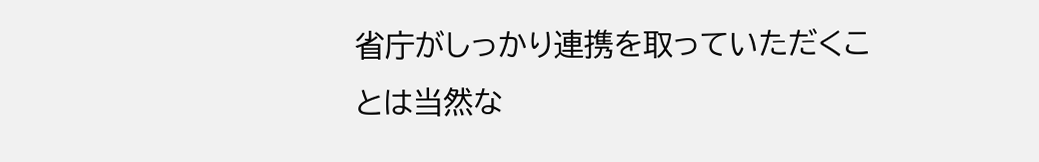省庁がしっかり連携を取っていただくことは当然な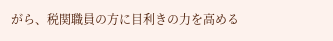がら、税関職員の方に目利きの力を高める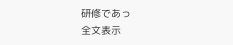研修であっ
全文表示